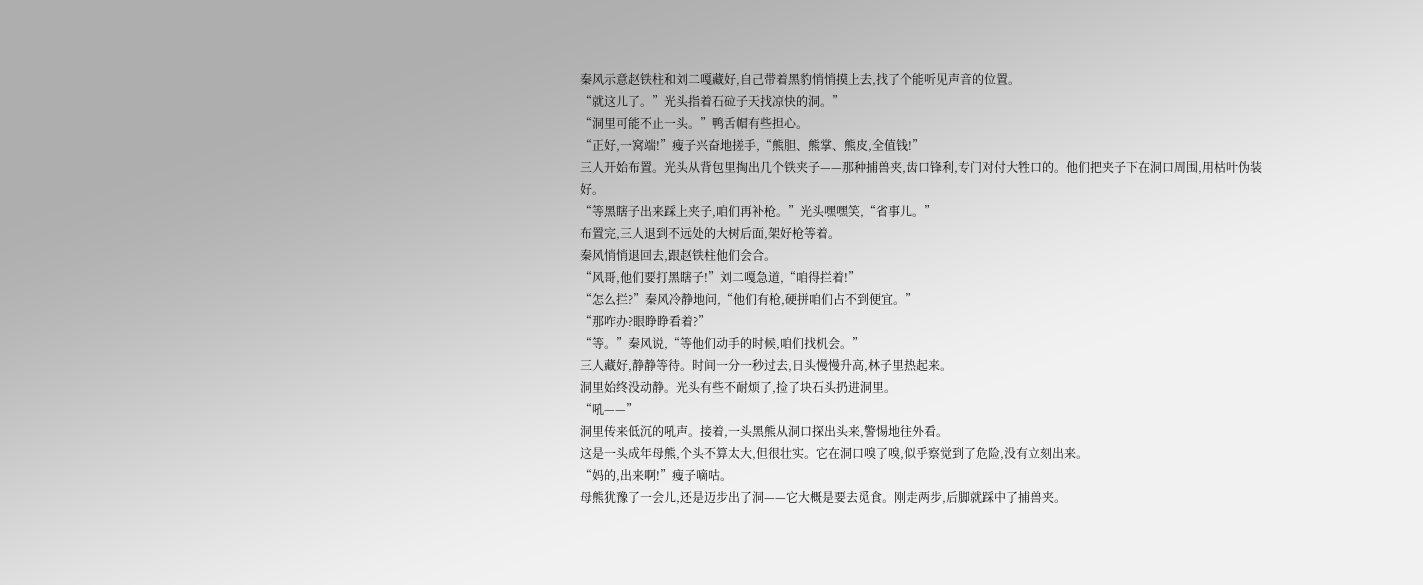秦风示意赵铁柱和刘二嘎藏好,自己带着黑豹悄悄摸上去,找了个能听见声音的位置。
“就这儿了。”光头指着石砬子天找凉快的洞。”
“洞里可能不止一头。”鸭舌帽有些担心。
“正好,一窝端!”瘦子兴奋地搓手,“熊胆、熊掌、熊皮,全值钱!”
三人开始布置。光头从背包里掏出几个铁夹子——那种捕兽夹,齿口锋利,专门对付大牲口的。他们把夹子下在洞口周围,用枯叶伪装好。
“等黑瞎子出来踩上夹子,咱们再补枪。”光头嘿嘿笑,“省事儿。”
布置完,三人退到不远处的大树后面,架好枪等着。
秦风悄悄退回去,跟赵铁柱他们会合。
“风哥,他们要打黑瞎子!”刘二嘎急道,“咱得拦着!”
“怎么拦?”秦风冷静地问,“他们有枪,硬拼咱们占不到便宜。”
“那咋办?眼睁睁看着?”
“等。”秦风说,“等他们动手的时候,咱们找机会。”
三人藏好,静静等待。时间一分一秒过去,日头慢慢升高,林子里热起来。
洞里始终没动静。光头有些不耐烦了,捡了块石头扔进洞里。
“吼——”
洞里传来低沉的吼声。接着,一头黑熊从洞口探出头来,警惕地往外看。
这是一头成年母熊,个头不算太大,但很壮实。它在洞口嗅了嗅,似乎察觉到了危险,没有立刻出来。
“妈的,出来啊!”瘦子嘀咕。
母熊犹豫了一会儿,还是迈步出了洞——它大概是要去觅食。刚走两步,后脚就踩中了捕兽夹。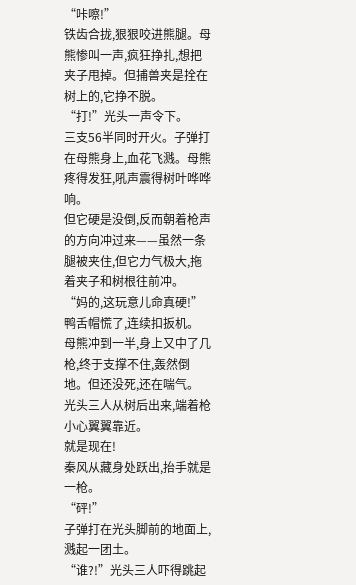“咔嚓!”
铁齿合拢,狠狠咬进熊腿。母熊惨叫一声,疯狂挣扎,想把夹子甩掉。但捕兽夹是拴在树上的,它挣不脱。
“打!”光头一声令下。
三支56半同时开火。子弹打在母熊身上,血花飞溅。母熊疼得发狂,吼声震得树叶哗哗响。
但它硬是没倒,反而朝着枪声的方向冲过来——虽然一条腿被夹住,但它力气极大,拖着夹子和树根往前冲。
“妈的,这玩意儿命真硬!”鸭舌帽慌了,连续扣扳机。
母熊冲到一半,身上又中了几枪,终于支撑不住,轰然倒地。但还没死,还在喘气。
光头三人从树后出来,端着枪小心翼翼靠近。
就是现在!
秦风从藏身处跃出,抬手就是一枪。
“砰!”
子弹打在光头脚前的地面上,溅起一团土。
“谁?!”光头三人吓得跳起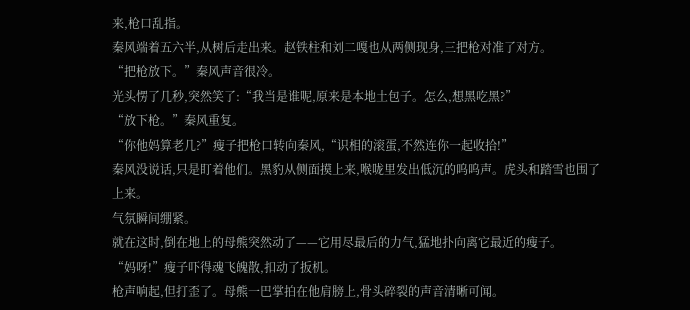来,枪口乱指。
秦风端着五六半,从树后走出来。赵铁柱和刘二嘎也从两侧现身,三把枪对准了对方。
“把枪放下。”秦风声音很冷。
光头愣了几秒,突然笑了:“我当是谁呢,原来是本地土包子。怎么,想黑吃黑?”
“放下枪。”秦风重复。
“你他妈算老几?”瘦子把枪口转向秦风,“识相的滚蛋,不然连你一起收拾!”
秦风没说话,只是盯着他们。黑豹从侧面摸上来,喉咙里发出低沉的呜呜声。虎头和踏雪也围了上来。
气氛瞬间绷紧。
就在这时,倒在地上的母熊突然动了——它用尽最后的力气,猛地扑向离它最近的瘦子。
“妈呀!”瘦子吓得魂飞魄散,扣动了扳机。
枪声响起,但打歪了。母熊一巴掌拍在他肩膀上,骨头碎裂的声音清晰可闻。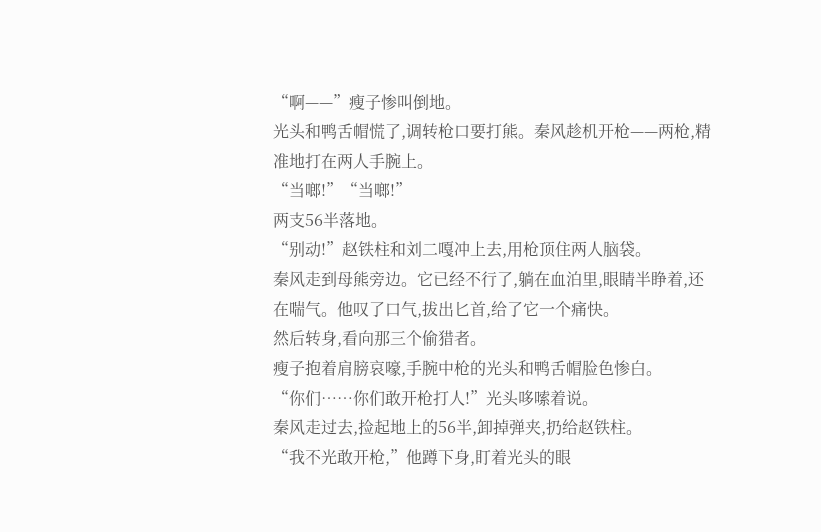“啊——”瘦子惨叫倒地。
光头和鸭舌帽慌了,调转枪口要打熊。秦风趁机开枪——两枪,精准地打在两人手腕上。
“当啷!”“当啷!”
两支56半落地。
“别动!”赵铁柱和刘二嘎冲上去,用枪顶住两人脑袋。
秦风走到母熊旁边。它已经不行了,躺在血泊里,眼睛半睁着,还在喘气。他叹了口气,拔出匕首,给了它一个痛快。
然后转身,看向那三个偷猎者。
瘦子抱着肩膀哀嚎,手腕中枪的光头和鸭舌帽脸色惨白。
“你们……你们敢开枪打人!”光头哆嗦着说。
秦风走过去,捡起地上的56半,卸掉弹夹,扔给赵铁柱。
“我不光敢开枪,”他蹲下身,盯着光头的眼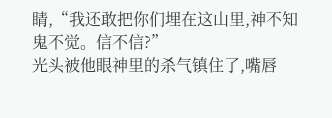睛,“我还敢把你们埋在这山里,神不知鬼不觉。信不信?”
光头被他眼神里的杀气镇住了,嘴唇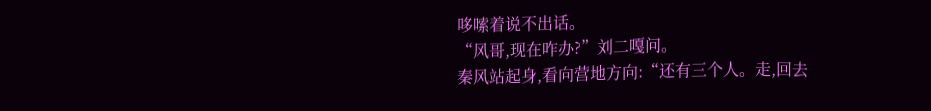哆嗦着说不出话。
“风哥,现在咋办?”刘二嘎问。
秦风站起身,看向营地方向:“还有三个人。走,回去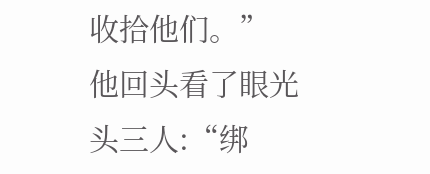收拾他们。”
他回头看了眼光头三人:“绑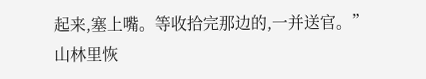起来,塞上嘴。等收拾完那边的,一并送官。”
山林里恢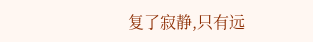复了寂静,只有远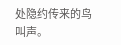处隐约传来的鸟叫声。